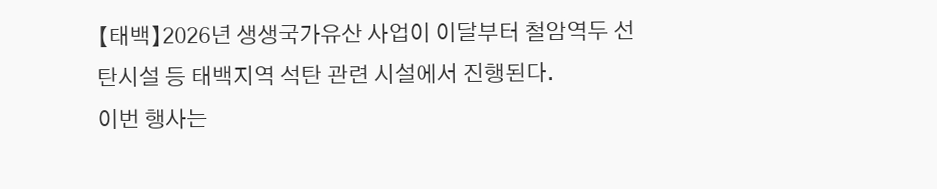【태백】2026년 생생국가유산 사업이 이달부터 철암역두 선탄시설 등 태백지역 석탄 관련 시설에서 진행된다.
이번 행사는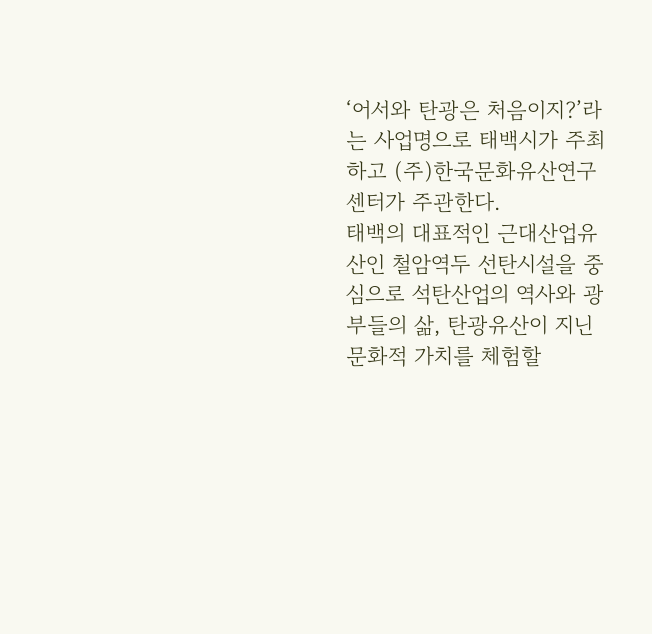‘어서와 탄광은 처음이지?’라는 사업명으로 태백시가 주최하고 (주)한국문화유산연구센터가 주관한다.
태백의 대표적인 근대산업유산인 철암역두 선탄시설을 중심으로 석탄산업의 역사와 광부들의 삶, 탄광유산이 지닌 문화적 가치를 체험할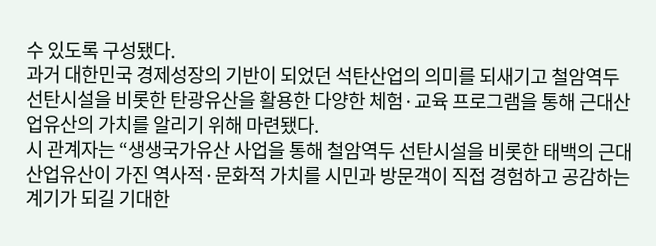수 있도록 구성됐다.
과거 대한민국 경제성장의 기반이 되었던 석탄산업의 의미를 되새기고 철암역두 선탄시설을 비롯한 탄광유산을 활용한 다양한 체험·교육 프로그램을 통해 근대산업유산의 가치를 알리기 위해 마련됐다.
시 관계자는 “생생국가유산 사업을 통해 철암역두 선탄시설을 비롯한 태백의 근대산업유산이 가진 역사적·문화적 가치를 시민과 방문객이 직접 경험하고 공감하는 계기가 되길 기대한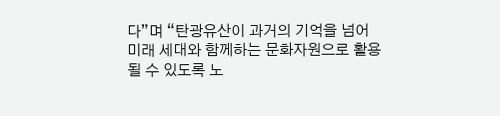다”며 “탄광유산이 과거의 기억을 넘어 미래 세대와 함께하는 문화자원으로 활용될 수 있도록 노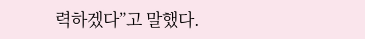력하겠다”고 말했다.